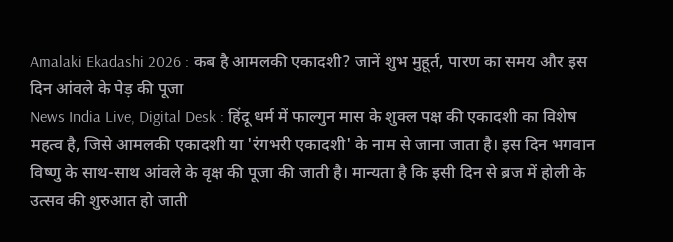Amalaki Ekadashi 2026 : कब है आमलकी एकादशी? जानें शुभ मुहूर्त, पारण का समय और इस दिन आंवले के पेड़ की पूजा
News India Live, Digital Desk : हिंदू धर्म में फाल्गुन मास के शुक्ल पक्ष की एकादशी का विशेष महत्व है, जिसे आमलकी एकादशी या 'रंगभरी एकादशी' के नाम से जाना जाता है। इस दिन भगवान विष्णु के साथ-साथ आंवले के वृक्ष की पूजा की जाती है। मान्यता है कि इसी दिन से ब्रज में होली के उत्सव की शुरुआत हो जाती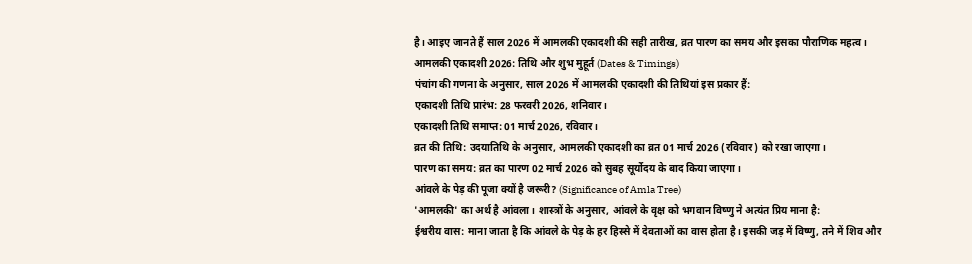है। आइए जानते हैं साल 2026 में आमलकी एकादशी की सही तारीख, व्रत पारण का समय और इसका पौराणिक महत्व।
आमलकी एकादशी 2026: तिथि और शुभ मुहूर्त (Dates & Timings)
पंचांग की गणना के अनुसार, साल 2026 में आमलकी एकादशी की तिथियां इस प्रकार हैं:
एकादशी तिथि प्रारंभ: 28 फरवरी 2026, शनिवार।
एकादशी तिथि समाप्त: 01 मार्च 2026, रविवार।
व्रत की तिथि: उदयातिथि के अनुसार, आमलकी एकादशी का व्रत 01 मार्च 2026 (रविवार) को रखा जाएगा।
पारण का समय: व्रत का पारण 02 मार्च 2026 को सुबह सूर्योदय के बाद किया जाएगा।
आंवले के पेड़ की पूजा क्यों है जरूरी? (Significance of Amla Tree)
'आमलकी' का अर्थ है आंवला। शास्त्रों के अनुसार, आंवले के वृक्ष को भगवान विष्णु ने अत्यंत प्रिय माना है:
ईश्वरीय वास: माना जाता है कि आंवले के पेड़ के हर हिस्से में देवताओं का वास होता है। इसकी जड़ में विष्णु, तने में शिव और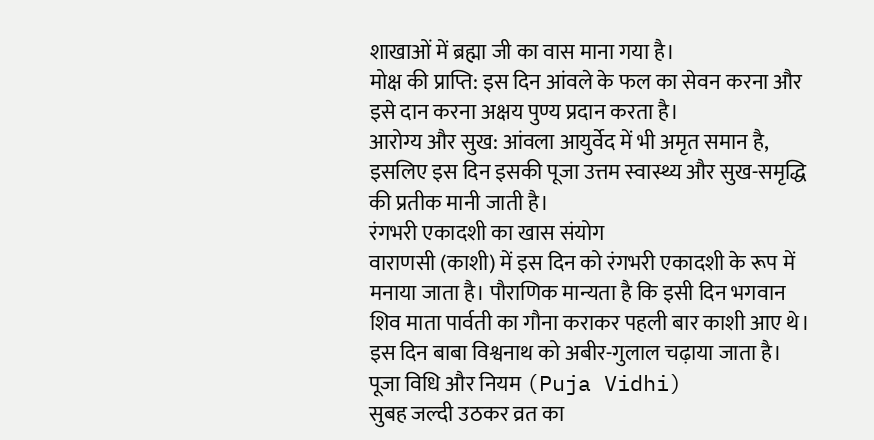शाखाओं में ब्रह्मा जी का वास माना गया है।
मोक्ष की प्राप्ति: इस दिन आंवले के फल का सेवन करना और इसे दान करना अक्षय पुण्य प्रदान करता है।
आरोग्य और सुख: आंवला आयुर्वेद में भी अमृत समान है, इसलिए इस दिन इसकी पूजा उत्तम स्वास्थ्य और सुख-समृद्धि की प्रतीक मानी जाती है।
रंगभरी एकादशी का खास संयोग
वाराणसी (काशी) में इस दिन को रंगभरी एकादशी के रूप में मनाया जाता है। पौराणिक मान्यता है कि इसी दिन भगवान शिव माता पार्वती का गौना कराकर पहली बार काशी आए थे। इस दिन बाबा विश्वनाथ को अबीर-गुलाल चढ़ाया जाता है।
पूजा विधि और नियम (Puja Vidhi)
सुबह जल्दी उठकर व्रत का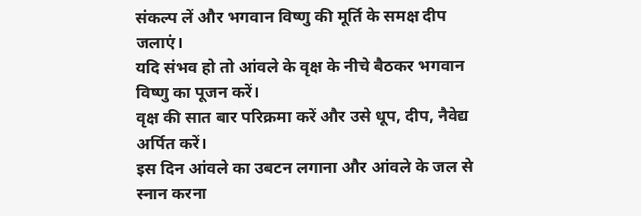संकल्प लें और भगवान विष्णु की मूर्ति के समक्ष दीप जलाएं।
यदि संभव हो तो आंवले के वृक्ष के नीचे बैठकर भगवान विष्णु का पूजन करें।
वृक्ष की सात बार परिक्रमा करें और उसे धूप, दीप, नैवेद्य अर्पित करें।
इस दिन आंवले का उबटन लगाना और आंवले के जल से स्नान करना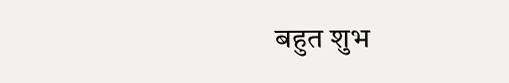बहुत शुभ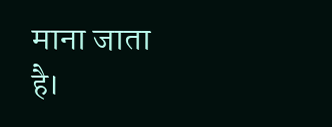माना जाता है।